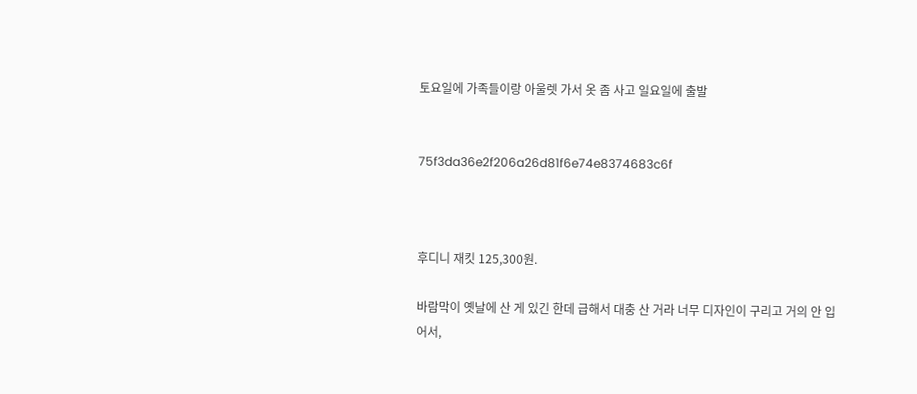토요일에 가족들이랑 아울렛 가서 옷 좀 사고 일요일에 출발


75f3da36e2f206a26d81f6e74e8374683c6f



후디니 재킷 125,300원.

바람막이 옛날에 산 게 있긴 한데 급해서 대충 산 거라 너무 디자인이 구리고 거의 안 입어서,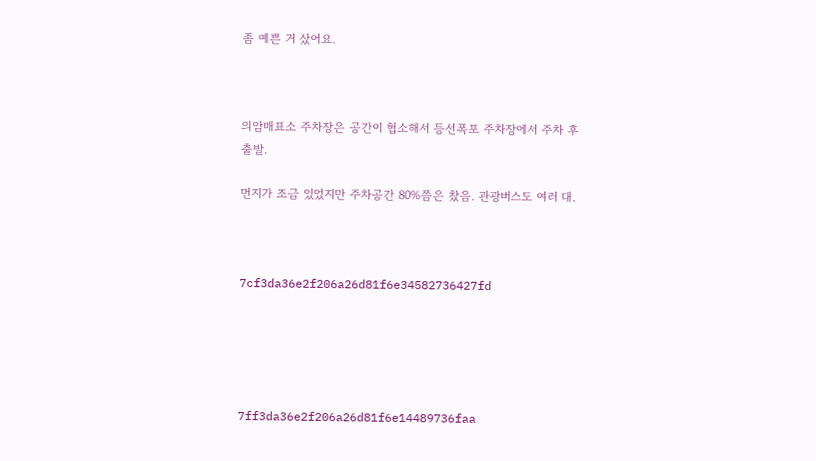좀 예쁜 거 샀어요.



의암매표소 주차장은 공간이 협소해서 등선폭포 주차장에서 주차 후 출발.

먼지가 조금 있었지만 주차공간 80%쯤은 찼음. 관광버스도 여러 대.



7cf3da36e2f206a26d81f6e34582736427fd





7ff3da36e2f206a26d81f6e14489736faa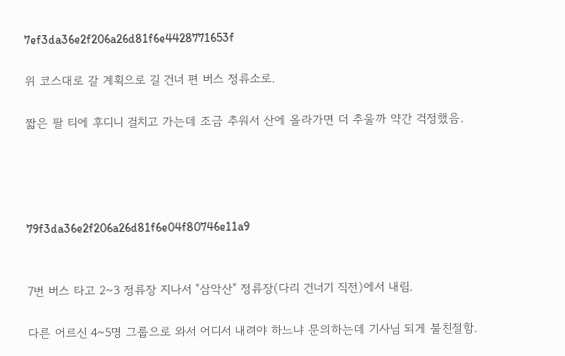7ef3da36e2f206a26d81f6e4428771653f

위 코스대로 갈 계획으로 길 건너 편 버스 정류소로.

짧은 팔 티에 후디니 걸치고 가는데 조금 추워서 산에 올라가면 더 추울까 약간 걱정했음.




79f3da36e2f206a26d81f6e04f80746e11a9


7번 버스 타고 2~3 정류장 지나서 "삼악산" 정류장(다리 건너기 직전)에서 내림.

다른 어르신 4~5명 그룹으로 와서 어디서 내려야 하느냐 문의하는데 기사님 되게 불친절함.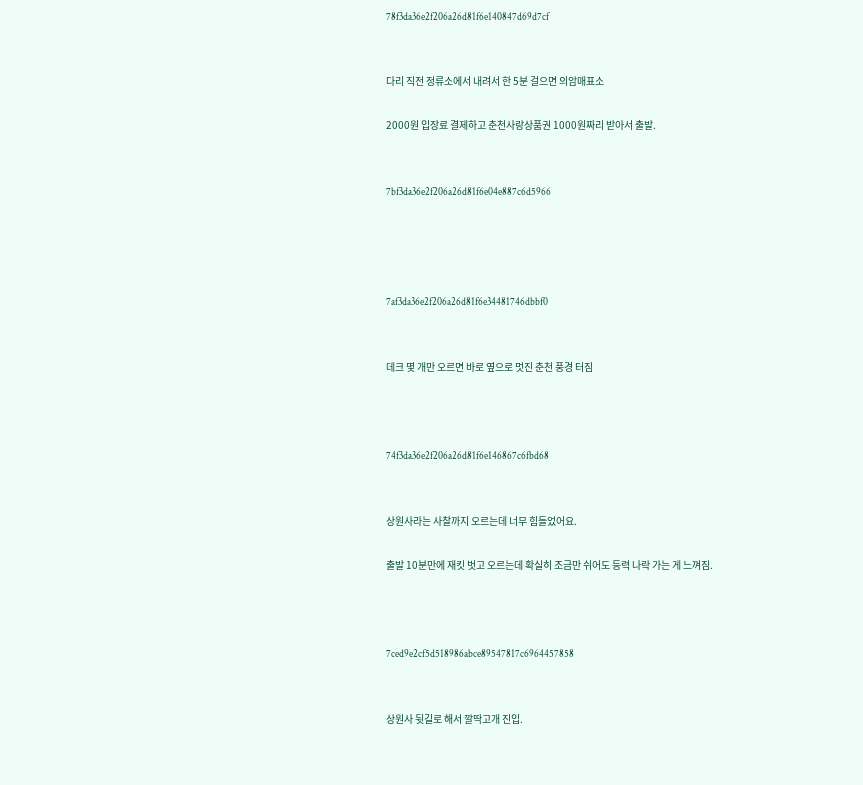78f3da36e2f206a26d81f6e140847d69d7cf


다리 직전 정류소에서 내려서 한 5분 걸으면 의암매표소

2000원 입장료 결제하고 춘천사랑상품권 1000원짜리 받아서 출발.


7bf3da36e2f206a26d81f6e04e887c6d5966




7af3da36e2f206a26d81f6e34481746dbbf0


데크 몇 개만 오르면 바로 옆으로 멋진 춘천 풍경 터짐



74f3da36e2f206a26d81f6e146867c6fbd68


상원사라는 사찰까지 오르는데 너무 힘들었어요.

출발 10분만에 재킷 벗고 오르는데 확실히 조금만 쉬어도 등력 나락 가는 게 느껴짐.



7ced9e2cf5d518986abce89547817c6964457858


상원사 뒷길로 해서 깔딱고개 진입.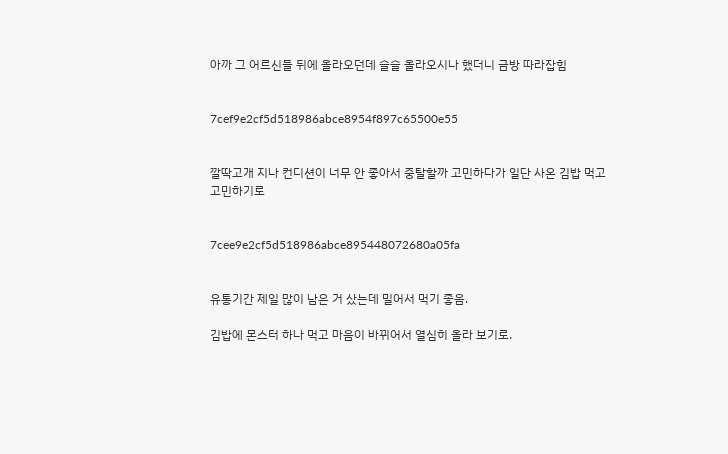아까 그 어르신들 뒤에 올라오던데 슬슬 올라오시나 했더니 금방 따라잡힘


7cef9e2cf5d518986abce8954f897c65500e55


깔딱고개 지나 컨디션이 너무 안 좋아서 중탈할까 고민하다가 일단 사온 김밥 먹고 고민하기로


7cee9e2cf5d518986abce895448072680a05fa


유통기간 제일 많이 남은 거 샀는데 밀어서 먹기 좋음.

김밥에 몬스터 하나 먹고 마음이 바뀌어서 열심히 올라 보기로.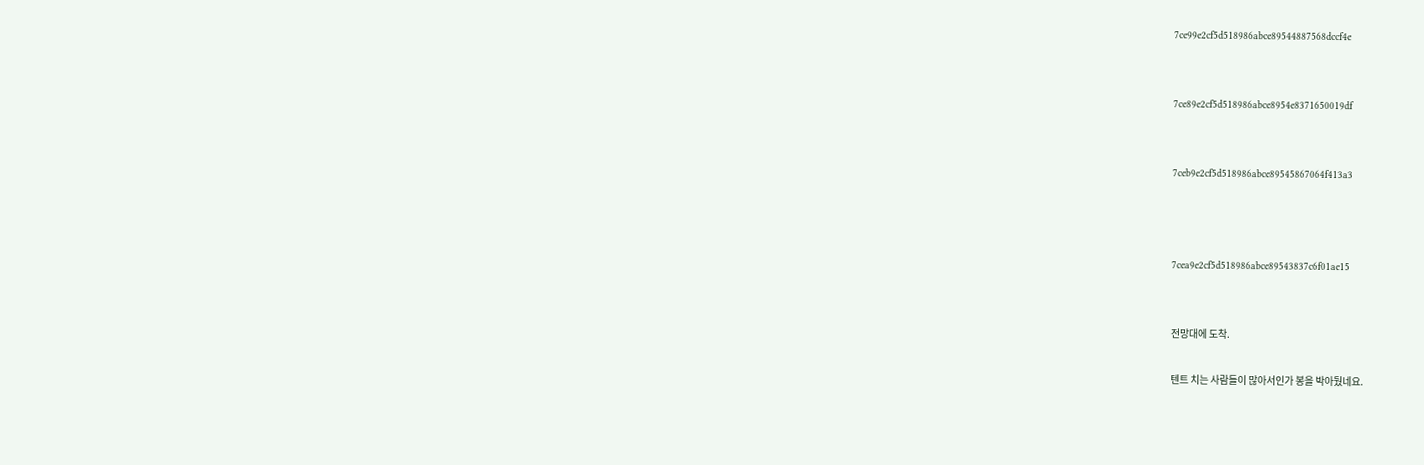7ce99e2cf5d518986abce89544887568dccf4e


7ce89e2cf5d518986abce8954e8371650019df


7ceb9e2cf5d518986abce89545867064f413a3



7cea9e2cf5d518986abce89543837c6f01ae15


전망대에 도착.

텐트 치는 사람들이 많아서인가 봉을 박아뒀네요.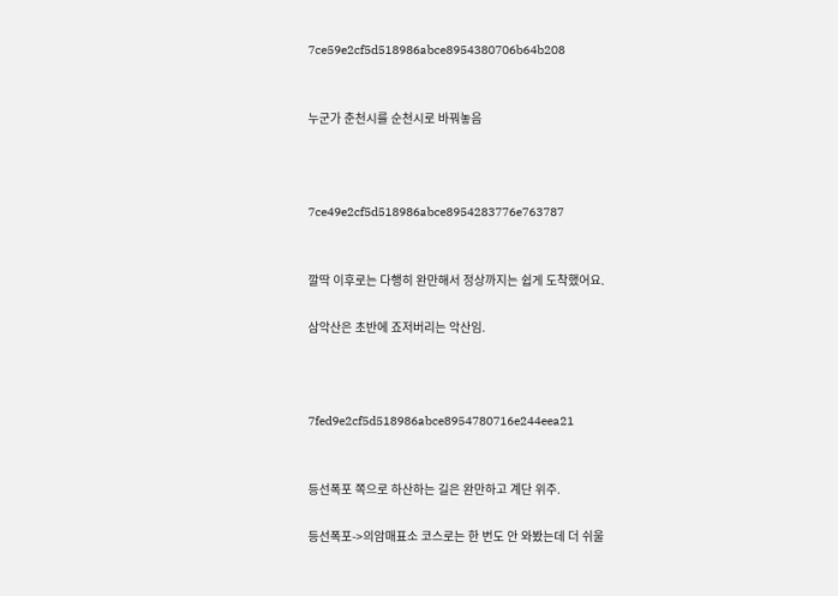7ce59e2cf5d518986abce8954380706b64b208


누군가 춘천시를 순천시로 바꿔놓음



7ce49e2cf5d518986abce8954283776e763787


깔딱 이후로는 다행히 완만해서 정상까지는 쉽게 도착했어요.

삼악산은 초반에 죠저버리는 악산임.



7fed9e2cf5d518986abce8954780716e244eea21


등선폭포 쪽으로 하산하는 길은 완만하고 계단 위주.

등선폭포->의암매표소 코스로는 한 번도 안 와봤는데 더 쉬울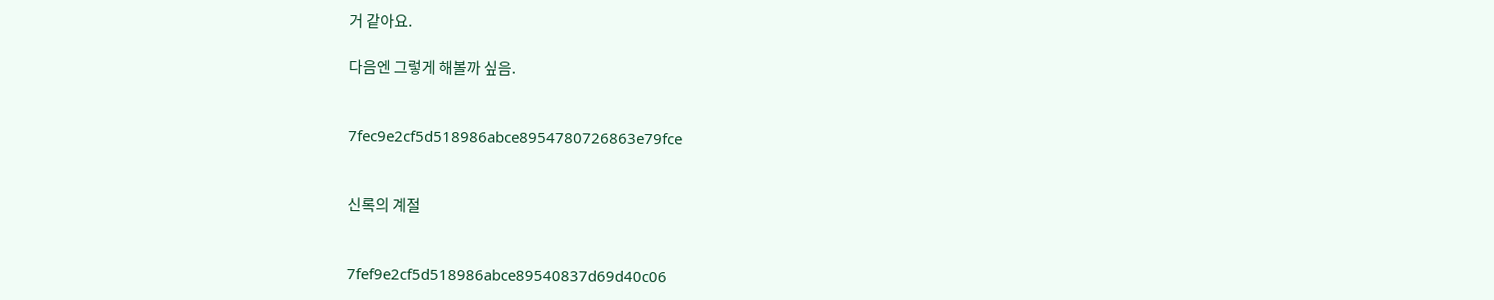거 같아요.

다음엔 그렇게 해볼까 싶음.


7fec9e2cf5d518986abce8954780726863e79fce


신록의 계절


7fef9e2cf5d518986abce89540837d69d40c06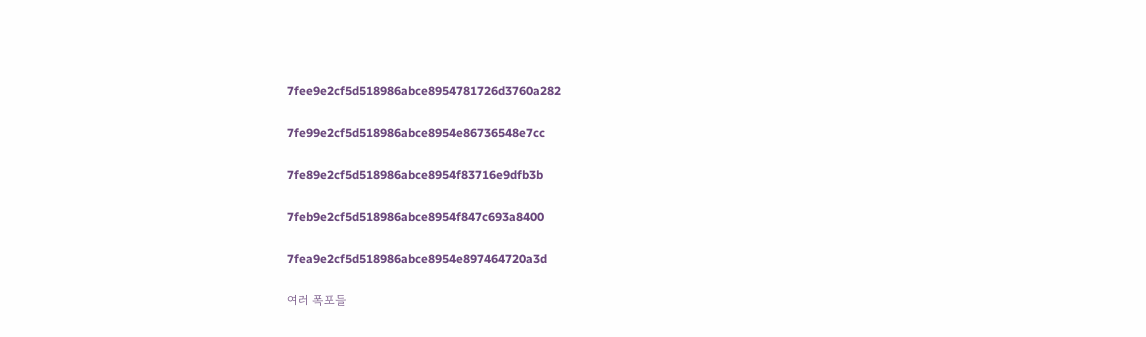7fee9e2cf5d518986abce8954781726d3760a282


7fe99e2cf5d518986abce8954e86736548e7cc


7fe89e2cf5d518986abce8954f83716e9dfb3b


7feb9e2cf5d518986abce8954f847c693a8400


7fea9e2cf5d518986abce8954e897464720a3d


여러 폭포들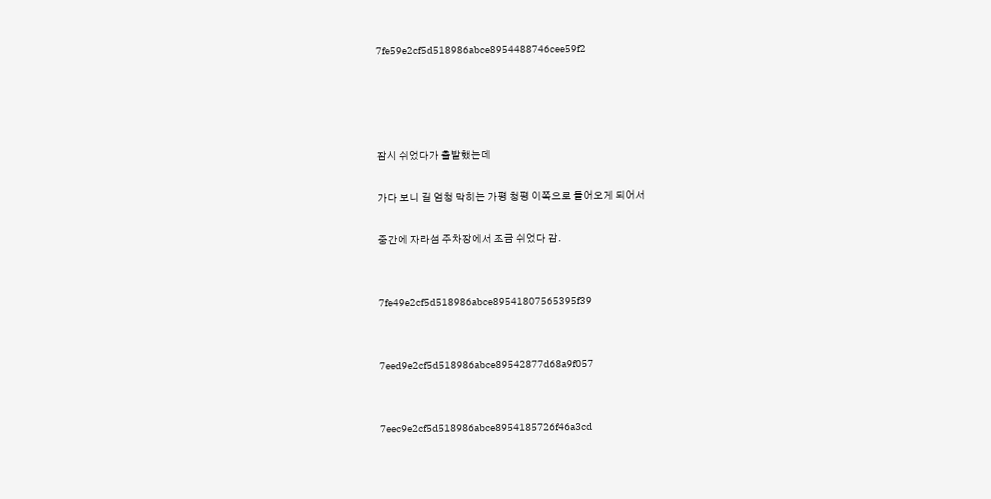7fe59e2cf5d518986abce8954488746cee59f2




잠시 쉬었다가 출발했는데

가다 보니 길 엄청 막히는 가평 청평 이쪽으로 들어오게 되어서

중간에 자라섬 주차장에서 조금 쉬었다 감.


7fe49e2cf5d518986abce89541807565395f39


7eed9e2cf5d518986abce89542877d68a9f057


7eec9e2cf5d518986abce8954185726f46a3cd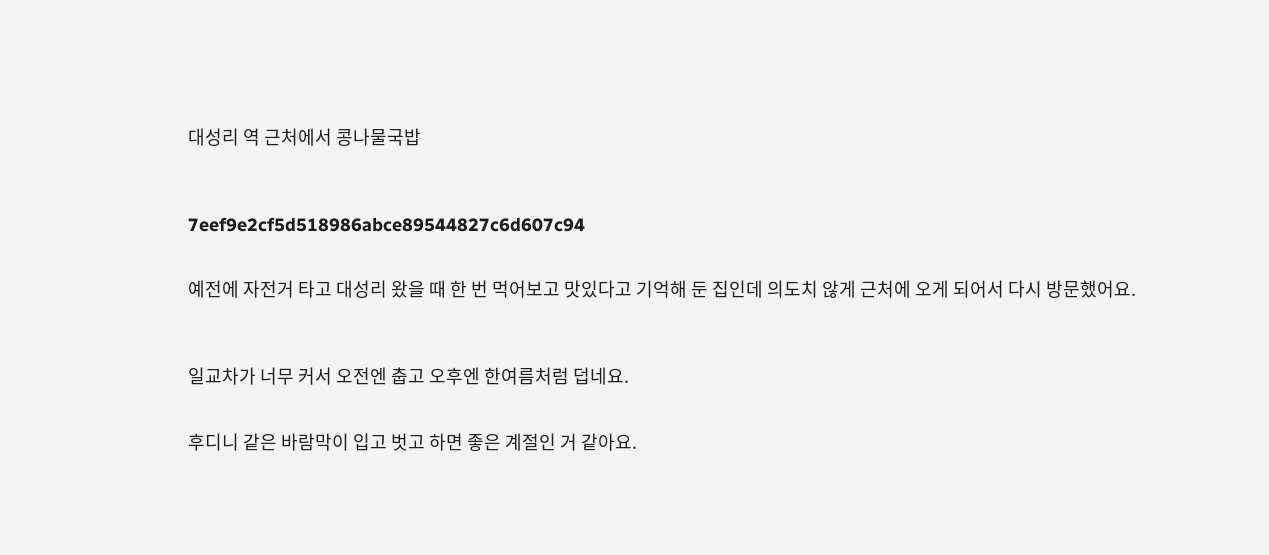대성리 역 근처에서 콩나물국밥



7eef9e2cf5d518986abce89544827c6d607c94


예전에 자전거 타고 대성리 왔을 때 한 번 먹어보고 맛있다고 기억해 둔 집인데 의도치 않게 근처에 오게 되어서 다시 방문했어요.



일교차가 너무 커서 오전엔 춥고 오후엔 한여름처럼 덥네요.


후디니 같은 바람막이 입고 벗고 하면 좋은 계절인 거 같아요.